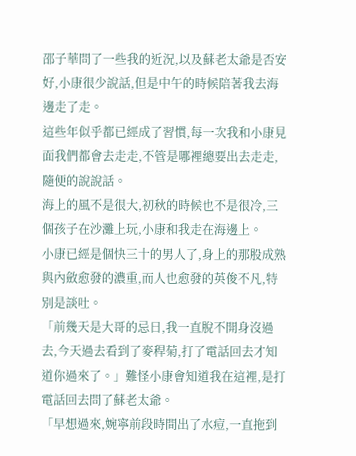邵子華問了一些我的近況,以及蘇老太爺是否安好,小康很少說話,但是中午的時候陪著我去海邊走了走。
這些年似乎都已經成了習慣,每一次我和小康見面我們都會去走走,不管是哪裡總要出去走走,隨便的說說話。
海上的風不是很大,初秋的時候也不是很冷,三個孩子在沙灘上玩,小康和我走在海邊上。
小康已經是個快三十的男人了,身上的那股成熟與內斂愈發的濃重,而人也愈發的英俊不凡,特別是談吐。
「前幾天是大哥的忌日,我一直脫不開身沒過去,今天過去看到了麥稈菊,打了電話回去才知道你過來了。」難怪小康會知道我在這裡,是打電話回去問了蘇老太爺。
「早想過來,婉寧前段時間出了水痘,一直拖到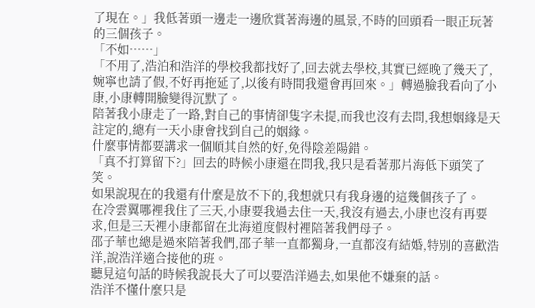了現在。」我低著頭一邊走一邊欣賞著海邊的風景,不時的回頭看一眼正玩著的三個孩子。
「不如……」
「不用了,浩泊和浩洋的學校我都找好了,回去就去學校,其實已經晚了幾天了,婉寧也請了假,不好再拖延了,以後有時間我還會再回來。」轉過臉我看向了小康,小康轉開臉變得沉默了。
陪著我小康走了一路,對自己的事情卻隻字未提,而我也沒有去問,我想姻緣是天註定的,總有一天小康會找到自己的姻緣。
什麼事情都要講求一個順其自然的好,免得陰差陽錯。
「真不打算留下?」回去的時候小康還在問我,我只是看著那片海低下頭笑了笑。
如果說現在的我還有什麼是放不下的,我想就只有我身邊的這幾個孩子了。
在冷雲翼哪裡我住了三天,小康要我過去住一天,我沒有過去,小康也沒有再要求,但是三天裡小康都留在北海道度假村裡陪著我們母子。
邵子華也總是過來陪著我們,邵子華一直都獨身,一直都沒有結婚,特別的喜歡浩洋,說浩洋適合接他的班。
聽見這句話的時候我說長大了可以要浩洋過去,如果他不嫌棄的話。
浩洋不懂什麼只是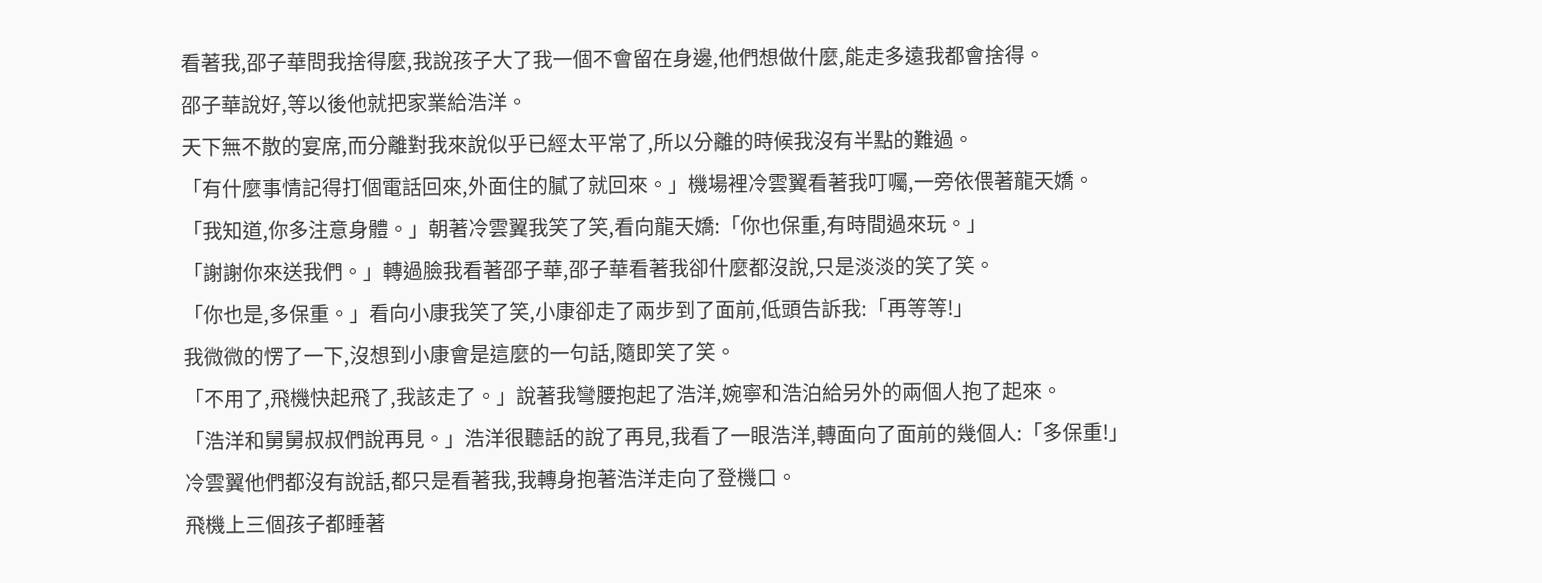看著我,邵子華問我捨得麼,我說孩子大了我一個不會留在身邊,他們想做什麼,能走多遠我都會捨得。
邵子華說好,等以後他就把家業給浩洋。
天下無不散的宴席,而分離對我來說似乎已經太平常了,所以分離的時候我沒有半點的難過。
「有什麼事情記得打個電話回來,外面住的膩了就回來。」機場裡冷雲翼看著我叮囑,一旁依偎著龍天嬌。
「我知道,你多注意身體。」朝著冷雲翼我笑了笑,看向龍天嬌:「你也保重,有時間過來玩。」
「謝謝你來送我們。」轉過臉我看著邵子華,邵子華看著我卻什麼都沒說,只是淡淡的笑了笑。
「你也是,多保重。」看向小康我笑了笑,小康卻走了兩步到了面前,低頭告訴我:「再等等!」
我微微的愣了一下,沒想到小康會是這麼的一句話,隨即笑了笑。
「不用了,飛機快起飛了,我該走了。」說著我彎腰抱起了浩洋,婉寧和浩泊給另外的兩個人抱了起來。
「浩洋和舅舅叔叔們說再見。」浩洋很聽話的說了再見,我看了一眼浩洋,轉面向了面前的幾個人:「多保重!」
冷雲翼他們都沒有說話,都只是看著我,我轉身抱著浩洋走向了登機口。
飛機上三個孩子都睡著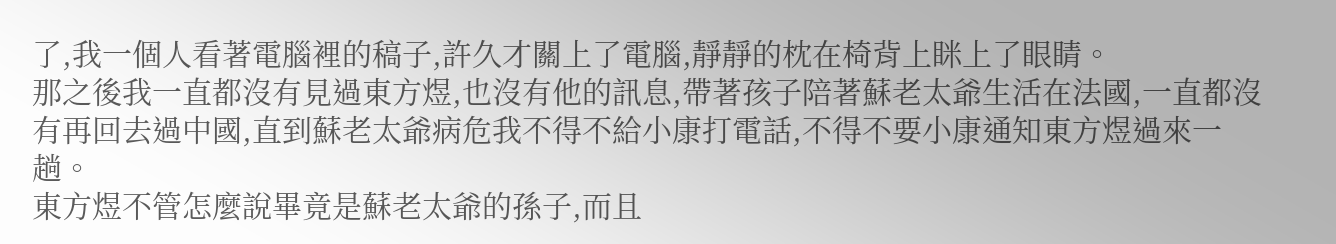了,我一個人看著電腦裡的稿子,許久才關上了電腦,靜靜的枕在椅背上眯上了眼睛。
那之後我一直都沒有見過東方煜,也沒有他的訊息,帶著孩子陪著蘇老太爺生活在法國,一直都沒有再回去過中國,直到蘇老太爺病危我不得不給小康打電話,不得不要小康通知東方煜過來一趟。
東方煜不管怎麼說畢竟是蘇老太爺的孫子,而且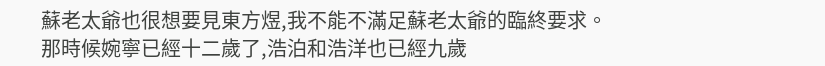蘇老太爺也很想要見東方煜,我不能不滿足蘇老太爺的臨終要求。
那時候婉寧已經十二歲了,浩泊和浩洋也已經九歲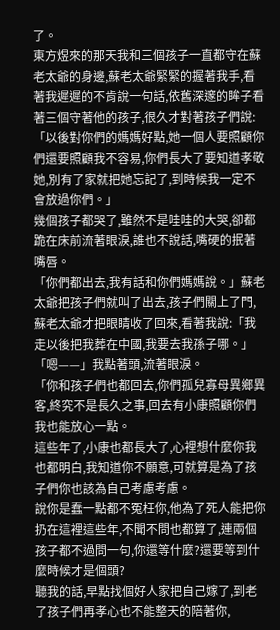了。
東方煜來的那天我和三個孩子一直都守在蘇老太爺的身邊,蘇老太爺緊緊的握著我手,看著我遲遲的不肯說一句話,依舊深邃的眸子看著三個守著他的孩子,很久才對著孩子們說:「以後對你們的媽媽好點,她一個人要照顧你們還要照顧我不容易,你們長大了要知道孝敬她,別有了家就把她忘記了,到時候我一定不會放過你們。」
幾個孩子都哭了,雖然不是哇哇的大哭,卻都跪在床前流著眼淚,誰也不說話,嘴硬的抿著嘴唇。
「你們都出去,我有話和你們媽媽說。」蘇老太爺把孩子們就叫了出去,孩子們關上了門,蘇老太爺才把眼睛收了回來,看著我說:「我走以後把我葬在中國,我要去我孫子哪。」
「嗯——」我點著頭,流著眼淚。
「你和孩子們也都回去,你們孤兒寡母異鄉異客,終究不是長久之事,回去有小康照顧你們我也能放心一點。
這些年了,小康也都長大了,心裡想什麼你我也都明白,我知道你不願意,可就算是為了孩子們你也該為自己考慮考慮。
說你是蠢一點都不冤枉你,他為了死人能把你扔在這裡這些年,不聞不問也都算了,連兩個孩子都不過問一句,你還等什麼?還要等到什麼時候才是個頭?
聽我的話,早點找個好人家把自己嫁了,到老了孩子們再孝心也不能整天的陪著你,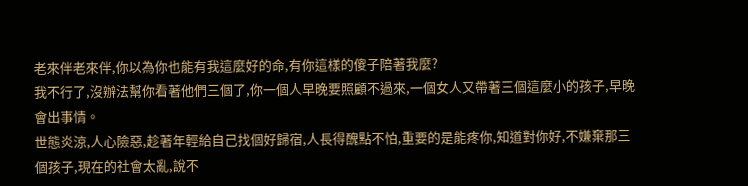老來伴老來伴,你以為你也能有我這麼好的命,有你這樣的傻子陪著我麼?
我不行了,沒辦法幫你看著他們三個了,你一個人早晚要照顧不過來,一個女人又帶著三個這麼小的孩子,早晚會出事情。
世態炎涼,人心險惡,趁著年輕給自己找個好歸宿,人長得醜點不怕,重要的是能疼你,知道對你好,不嫌棄那三個孩子,現在的社會太亂,說不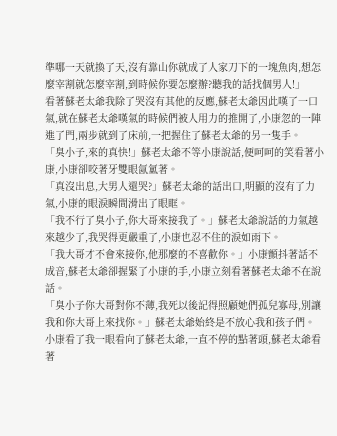準哪一天就換了天,沒有靠山你就成了人家刀下的一塊魚肉,想怎麼宰割就怎麼宰割,到時候你要怎麼辦?聽我的話找個男人!」
看著蘇老太爺我除了哭沒有其他的反應,蘇老太爺因此嘆了一口氣,就在蘇老太爺嘆氣的時候們被人用力的推開了,小康忽的一陣進了門,兩步就到了床前,一把握住了蘇老太爺的另一隻手。
「臭小子,來的真快!」蘇老太爺不等小康說話,便呵呵的笑看著小康,小康卻咬著牙雙眼氤氳著。
「真沒出息,大男人還哭?」蘇老太爺的話出口,明顯的沒有了力氣,小康的眼淚瞬間滑出了眼眶。
「我不行了臭小子,你大哥來接我了。」蘇老太爺說話的力氣越來越少了,我哭得更嚴重了,小康也忍不住的淚如雨下。
「我大哥才不會來接你,他那麼的不喜歡你。」小康顫抖著話不成音,蘇老太爺卻握緊了小康的手,小康立刻看著蘇老太爺不在說話。
「臭小子你大哥對你不薄,我死以後記得照顧她們孤兒寡母,別讓我和你大哥上來找你。」蘇老太爺始終是不放心我和孩子們。
小康看了我一眼看向了蘇老太爺,一直不停的點著頭,蘇老太爺看著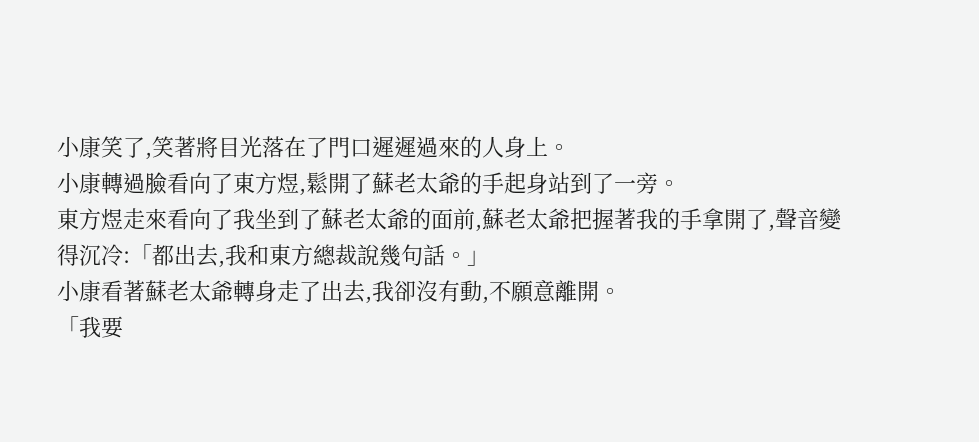小康笑了,笑著將目光落在了門口遲遲過來的人身上。
小康轉過臉看向了東方煜,鬆開了蘇老太爺的手起身站到了一旁。
東方煜走來看向了我坐到了蘇老太爺的面前,蘇老太爺把握著我的手拿開了,聲音變得沉冷:「都出去,我和東方總裁說幾句話。」
小康看著蘇老太爺轉身走了出去,我卻沒有動,不願意離開。
「我要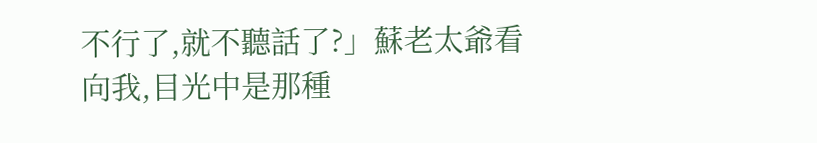不行了,就不聽話了?」蘇老太爺看向我,目光中是那種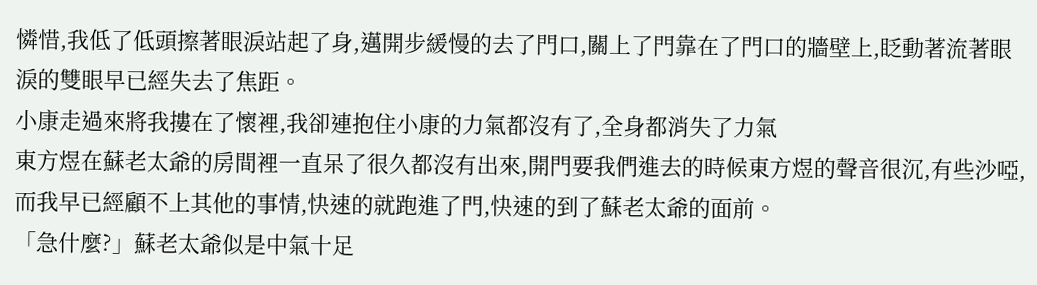憐惜,我低了低頭擦著眼淚站起了身,邁開步緩慢的去了門口,關上了門靠在了門口的牆壁上,眨動著流著眼淚的雙眼早已經失去了焦距。
小康走過來將我摟在了懷裡,我卻連抱住小康的力氣都沒有了,全身都消失了力氣
東方煜在蘇老太爺的房間裡一直呆了很久都沒有出來,開門要我們進去的時候東方煜的聲音很沉,有些沙啞,而我早已經顧不上其他的事情,快速的就跑進了門,快速的到了蘇老太爺的面前。
「急什麼?」蘇老太爺似是中氣十足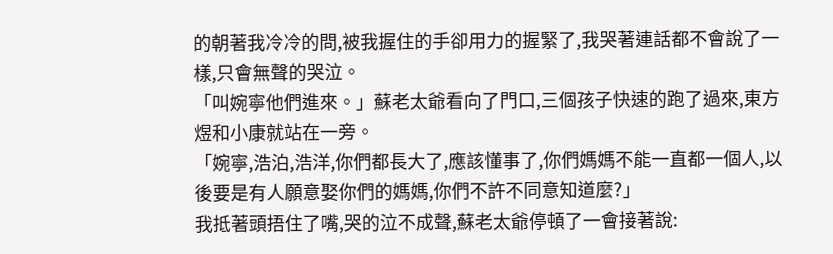的朝著我冷冷的問,被我握住的手卻用力的握緊了,我哭著連話都不會說了一樣,只會無聲的哭泣。
「叫婉寧他們進來。」蘇老太爺看向了門口,三個孩子快速的跑了過來,東方煜和小康就站在一旁。
「婉寧,浩泊,浩洋,你們都長大了,應該懂事了,你們媽媽不能一直都一個人,以後要是有人願意娶你們的媽媽,你們不許不同意知道麼?」
我抵著頭捂住了嘴,哭的泣不成聲,蘇老太爺停頓了一會接著說: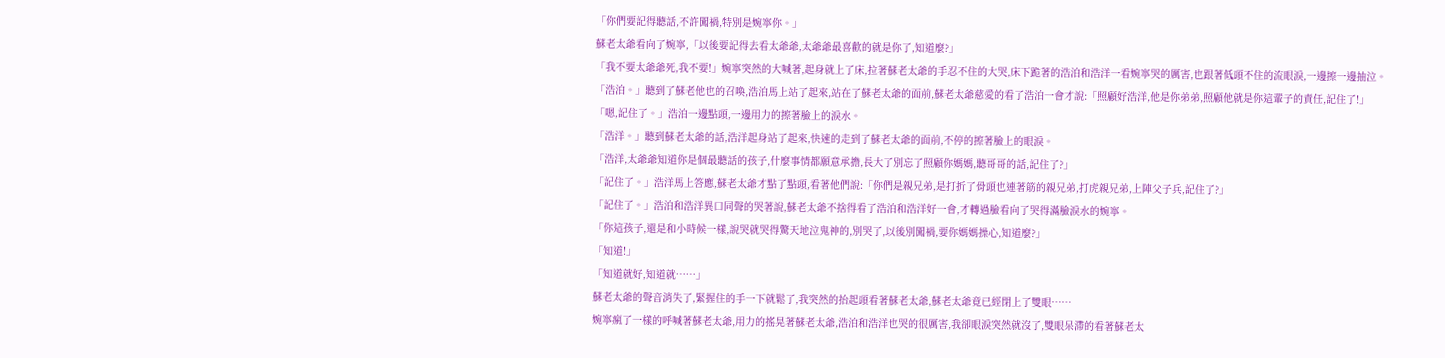「你們要記得聽話,不許闖禍,特別是婉寧你。」
蘇老太爺看向了婉寧,「以後要記得去看太爺爺,太爺爺最喜歡的就是你了,知道麼?」
「我不要太爺爺死,我不要!」婉寧突然的大喊著,起身就上了床,拉著蘇老太爺的手忍不住的大哭,床下跪著的浩泊和浩洋一看婉寧哭的厲害,也跟著低頭不住的流眼淚,一邊擦一邊抽泣。
「浩泊。」聽到了蘇老他也的召喚,浩泊馬上站了起來,站在了蘇老太爺的面前,蘇老太爺慈愛的看了浩泊一會才說:「照顧好浩洋,他是你弟弟,照顧他就是你這輩子的責任,記住了!」
「嗯,記住了。」浩泊一邊點頭,一邊用力的擦著臉上的淚水。
「浩洋。」聽到蘇老太爺的話,浩洋起身站了起來,快速的走到了蘇老太爺的面前,不停的擦著臉上的眼淚。
「浩洋,太爺爺知道你是個最聽話的孩子,什麼事情都願意承擔,長大了別忘了照顧你媽媽,聽哥哥的話,記住了?」
「記住了。」浩洋馬上答應,蘇老太爺才點了點頭,看著他們說:「你們是親兄弟,是打折了骨頭也連著筋的親兄弟,打虎親兄弟,上陣父子兵,記住了?」
「記住了。」浩泊和浩洋異口同聲的哭著說,蘇老太爺不捨得看了浩泊和浩洋好一會,才轉過臉看向了哭得滿臉淚水的婉寧。
「你這孩子,還是和小時候一樣,說哭就哭得驚天地泣鬼神的,別哭了,以後別闖禍,要你媽媽操心,知道麼?」
「知道!」
「知道就好,知道就……」
蘇老太爺的聲音消失了,緊握住的手一下就鬆了,我突然的抬起頭看著蘇老太爺,蘇老太爺竟已經閉上了雙眼……
婉寧瘋了一樣的呼喊著蘇老太爺,用力的搖晃著蘇老太爺,浩泊和浩洋也哭的很厲害,我卻眼淚突然就沒了,雙眼呆滯的看著蘇老太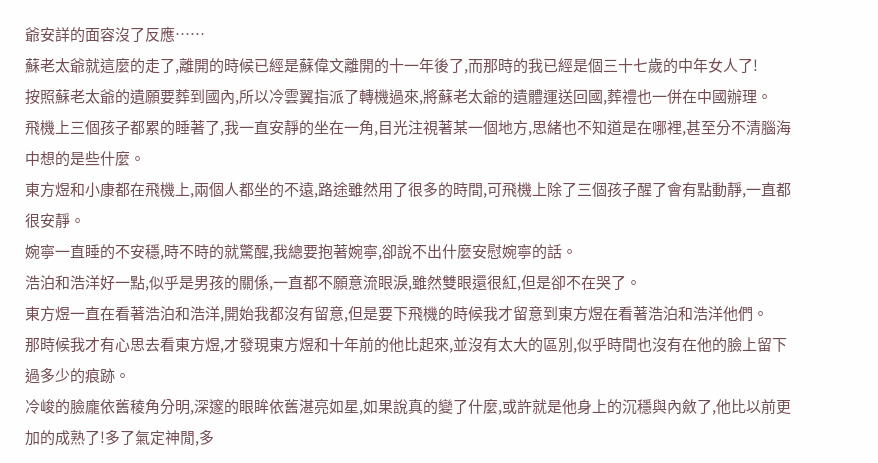爺安詳的面容沒了反應……
蘇老太爺就這麼的走了,離開的時候已經是蘇偉文離開的十一年後了,而那時的我已經是個三十七歲的中年女人了!
按照蘇老太爺的遺願要葬到國內,所以冷雲翼指派了轉機過來,將蘇老太爺的遺體運送回國,葬禮也一併在中國辦理。
飛機上三個孩子都累的睡著了,我一直安靜的坐在一角,目光注視著某一個地方,思緒也不知道是在哪裡,甚至分不清腦海中想的是些什麼。
東方煜和小康都在飛機上,兩個人都坐的不遠,路途雖然用了很多的時間,可飛機上除了三個孩子醒了會有點動靜,一直都很安靜。
婉寧一直睡的不安穩,時不時的就驚醒,我總要抱著婉寧,卻說不出什麼安慰婉寧的話。
浩泊和浩洋好一點,似乎是男孩的關係,一直都不願意流眼淚,雖然雙眼還很紅,但是卻不在哭了。
東方煜一直在看著浩泊和浩洋,開始我都沒有留意,但是要下飛機的時候我才留意到東方煜在看著浩泊和浩洋他們。
那時候我才有心思去看東方煜,才發現東方煜和十年前的他比起來,並沒有太大的區別,似乎時間也沒有在他的臉上留下過多少的痕跡。
冷峻的臉龐依舊稜角分明,深邃的眼眸依舊湛亮如星,如果說真的變了什麼,或許就是他身上的沉穩與內斂了,他比以前更加的成熟了!多了氣定神閒,多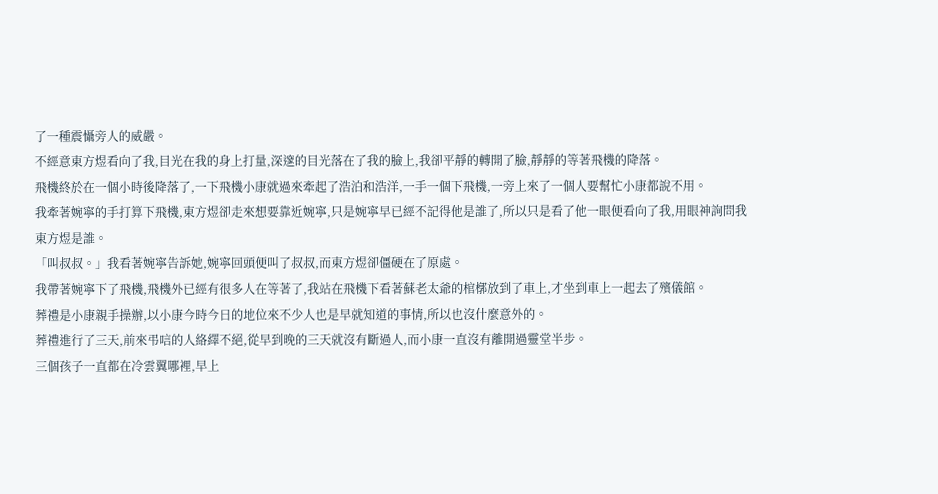了一種震懾旁人的威嚴。
不經意東方煜看向了我,目光在我的身上打量,深邃的目光落在了我的臉上,我卻平靜的轉開了臉,靜靜的等著飛機的降落。
飛機終於在一個小時後降落了,一下飛機小康就過來牽起了浩泊和浩洋,一手一個下飛機,一旁上來了一個人要幫忙小康都說不用。
我牽著婉寧的手打算下飛機,東方煜卻走來想要靠近婉寧,只是婉寧早已經不記得他是誰了,所以只是看了他一眼便看向了我,用眼神詢問我東方煜是誰。
「叫叔叔。」我看著婉寧告訴她,婉寧回頭便叫了叔叔,而東方煜卻僵硬在了原處。
我帶著婉寧下了飛機,飛機外已經有很多人在等著了,我站在飛機下看著蘇老太爺的棺槨放到了車上,才坐到車上一起去了殯儀館。
葬禮是小康親手操辦,以小康今時今日的地位來不少人也是早就知道的事情,所以也沒什麼意外的。
葬禮進行了三天,前來弔唁的人絡繹不絕,從早到晚的三天就沒有斷過人,而小康一直沒有離開過靈堂半步。
三個孩子一直都在冷雲翼哪裡,早上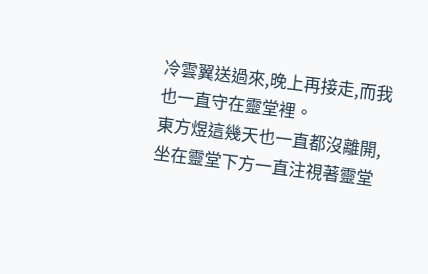冷雲翼送過來,晚上再接走,而我也一直守在靈堂裡。
東方煜這幾天也一直都沒離開,坐在靈堂下方一直注視著靈堂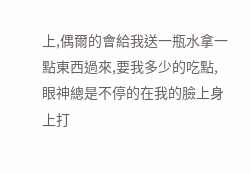上,偶爾的會給我送一瓶水拿一點東西過來,要我多少的吃點,眼神總是不停的在我的臉上身上打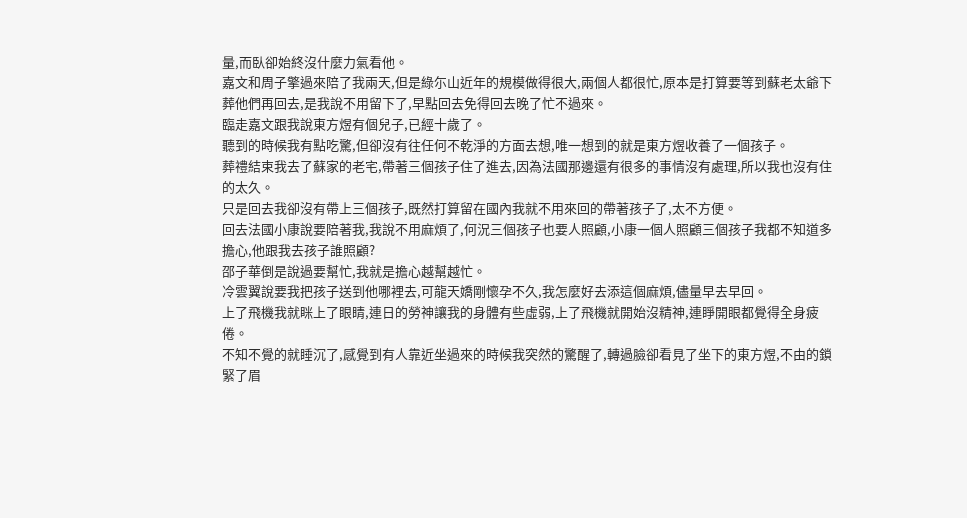量,而臥卻始終沒什麼力氣看他。
嘉文和周子擎過來陪了我兩天,但是綠尓山近年的規模做得很大,兩個人都很忙,原本是打算要等到蘇老太爺下葬他們再回去,是我說不用留下了,早點回去免得回去晚了忙不過來。
臨走嘉文跟我說東方煜有個兒子,已經十歲了。
聽到的時候我有點吃驚,但卻沒有往任何不乾淨的方面去想,唯一想到的就是東方煜收養了一個孩子。
葬禮結束我去了蘇家的老宅,帶著三個孩子住了進去,因為法國那邊還有很多的事情沒有處理,所以我也沒有住的太久。
只是回去我卻沒有帶上三個孩子,既然打算留在國內我就不用來回的帶著孩子了,太不方便。
回去法國小康說要陪著我,我說不用麻煩了,何況三個孩子也要人照顧,小康一個人照顧三個孩子我都不知道多擔心,他跟我去孩子誰照顧?
邵子華倒是說過要幫忙,我就是擔心越幫越忙。
冷雲翼說要我把孩子送到他哪裡去,可龍天嬌剛懷孕不久,我怎麼好去添這個麻煩,儘量早去早回。
上了飛機我就眯上了眼睛,連日的勞神讓我的身體有些虛弱,上了飛機就開始沒精神,連睜開眼都覺得全身疲倦。
不知不覺的就睡沉了,感覺到有人靠近坐過來的時候我突然的驚醒了,轉過臉卻看見了坐下的東方煜,不由的鎖緊了眉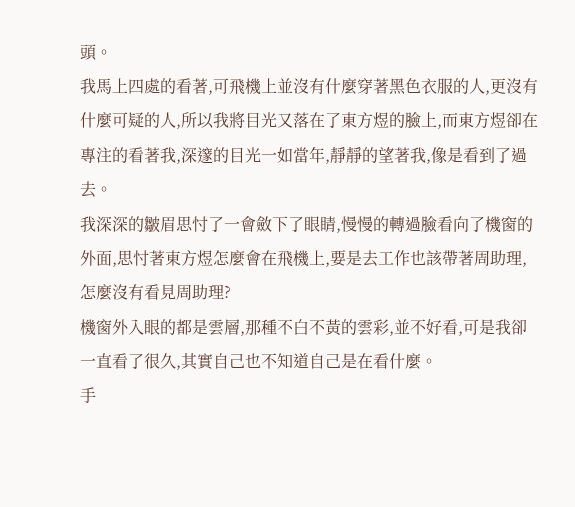頭。
我馬上四處的看著,可飛機上並沒有什麼穿著黑色衣服的人,更沒有什麼可疑的人,所以我將目光又落在了東方煜的臉上,而東方煜卻在專注的看著我,深邃的目光一如當年,靜靜的望著我,像是看到了過去。
我深深的皺眉思忖了一會斂下了眼睛,慢慢的轉過臉看向了機窗的外面,思忖著東方煜怎麼會在飛機上,要是去工作也該帶著周助理,怎麼沒有看見周助理?
機窗外入眼的都是雲層,那種不白不黃的雲彩,並不好看,可是我卻一直看了很久,其實自己也不知道自己是在看什麼。
手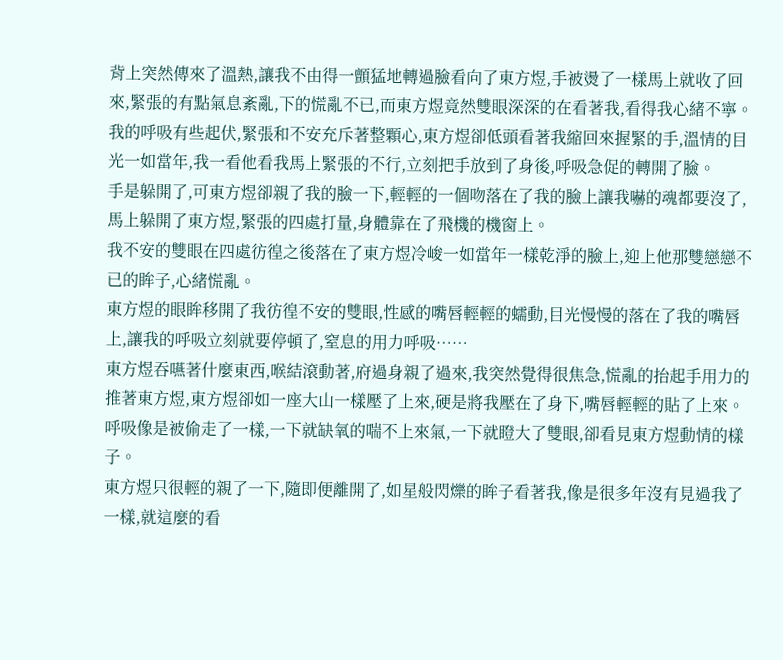背上突然傳來了溫熱,讓我不由得一顫猛地轉過臉看向了東方煜,手被燙了一樣馬上就收了回來,緊張的有點氣息紊亂,下的慌亂不已,而東方煜竟然雙眼深深的在看著我,看得我心緒不寧。
我的呼吸有些起伏,緊張和不安充斥著整顆心,東方煜卻低頭看著我縮回來握緊的手,溫情的目光一如當年,我一看他看我馬上緊張的不行,立刻把手放到了身後,呼吸急促的轉開了臉。
手是躲開了,可東方煜卻親了我的臉一下,輕輕的一個吻落在了我的臉上讓我嚇的魂都要沒了,馬上躲開了東方煜,緊張的四處打量,身體靠在了飛機的機窗上。
我不安的雙眼在四處彷徨之後落在了東方煜冷峻一如當年一樣乾淨的臉上,迎上他那雙戀戀不已的眸子,心緒慌亂。
東方煜的眼眸移開了我彷徨不安的雙眼,性感的嘴唇輕輕的蠕動,目光慢慢的落在了我的嘴唇上,讓我的呼吸立刻就要停頓了,窒息的用力呼吸……
東方煜吞嚥著什麼東西,喉結滾動著,府過身親了過來,我突然覺得很焦急,慌亂的抬起手用力的推著東方煜,東方煜卻如一座大山一樣壓了上來,硬是將我壓在了身下,嘴唇輕輕的貼了上來。
呼吸像是被偷走了一樣,一下就缺氧的喘不上來氣,一下就瞪大了雙眼,卻看見東方煜動情的樣子。
東方煜只很輕的親了一下,隨即便離開了,如星般閃爍的眸子看著我,像是很多年沒有見過我了一樣,就這麼的看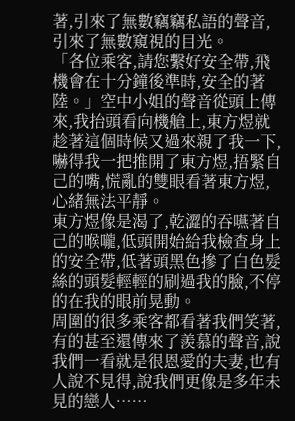著,引來了無數竊竊私語的聲音,引來了無數窺視的目光。
「各位乘客,請您繫好安全帶,飛機會在十分鐘後準時,安全的著陸。」空中小姐的聲音從頭上傳來,我抬頭看向機艙上,東方煜就趁著這個時候又過來親了我一下,嚇得我一把推開了東方煜,捂緊自己的嘴,慌亂的雙眼看著東方煜,心緒無法平靜。
東方煜像是渴了,乾澀的吞嚥著自己的喉嚨,低頭開始給我檢查身上的安全帶,低著頭黑色摻了白色髮絲的頭髮輕輕的刷過我的臉,不停的在我的眼前晃動。
周圍的很多乘客都看著我們笑著,有的甚至還傳來了羨慕的聲音,說我們一看就是很恩愛的夫妻,也有人說不見得,說我們更像是多年未見的戀人……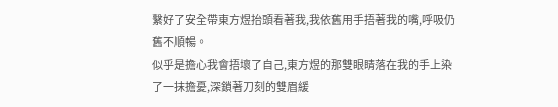繫好了安全帶東方煜抬頭看著我,我依舊用手捂著我的嘴,呼吸仍舊不順暢。
似乎是擔心我會捂壞了自己,東方煜的那雙眼睛落在我的手上染了一抹擔憂,深鎖著刀刻的雙眉緩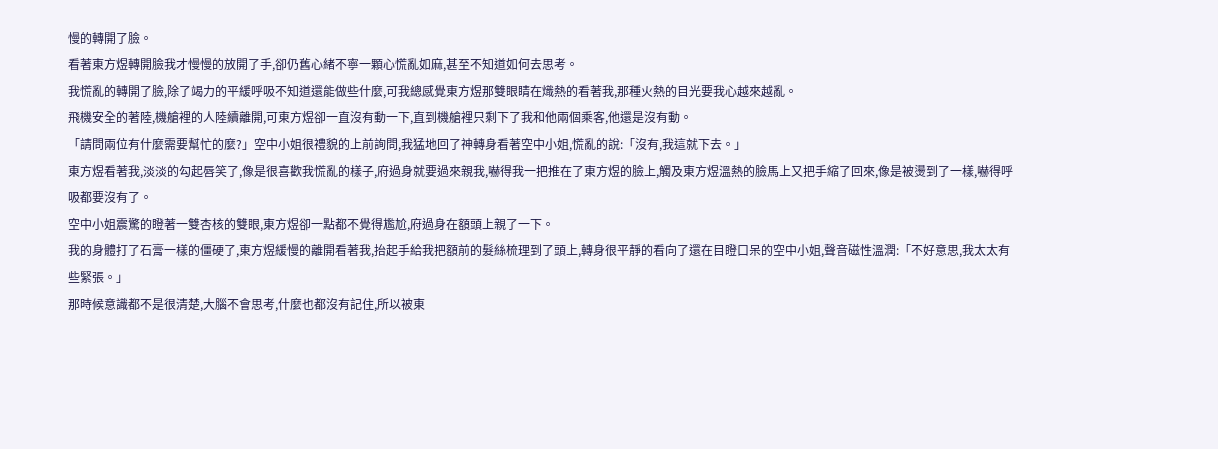慢的轉開了臉。
看著東方煜轉開臉我才慢慢的放開了手,卻仍舊心緒不寧一顆心慌亂如麻,甚至不知道如何去思考。
我慌亂的轉開了臉,除了竭力的平緩呼吸不知道還能做些什麼,可我總感覺東方煜那雙眼睛在熾熱的看著我,那種火熱的目光要我心越來越亂。
飛機安全的著陸,機艙裡的人陸續離開,可東方煜卻一直沒有動一下,直到機艙裡只剩下了我和他兩個乘客,他還是沒有動。
「請問兩位有什麼需要幫忙的麼?」空中小姐很禮貌的上前詢問,我猛地回了神轉身看著空中小姐,慌亂的說:「沒有,我這就下去。」
東方煜看著我,淡淡的勾起唇笑了,像是很喜歡我慌亂的樣子,府過身就要過來親我,嚇得我一把推在了東方煜的臉上,觸及東方煜溫熱的臉馬上又把手縮了回來,像是被燙到了一樣,嚇得呼吸都要沒有了。
空中小姐震驚的瞪著一雙杏核的雙眼,東方煜卻一點都不覺得尷尬,府過身在額頭上親了一下。
我的身體打了石膏一樣的僵硬了,東方煜緩慢的離開看著我,抬起手給我把額前的髮絲梳理到了頭上,轉身很平靜的看向了還在目瞪口呆的空中小姐,聲音磁性溫潤:「不好意思,我太太有些緊張。」
那時候意識都不是很清楚,大腦不會思考,什麼也都沒有記住,所以被東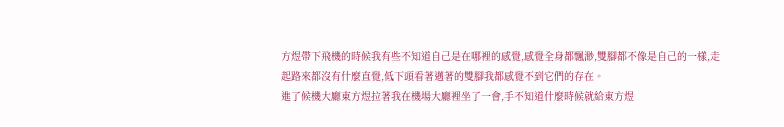方煜帶下飛機的時候我有些不知道自己是在哪裡的感覺,感覺全身都飄渺,雙腳都不像是自己的一樣,走起路來都沒有什麼直覺,低下頭看著邁著的雙腳我都感覺不到它們的存在。
進了候機大廳東方煜拉著我在機場大廳裡坐了一會,手不知道什麼時候就給東方煜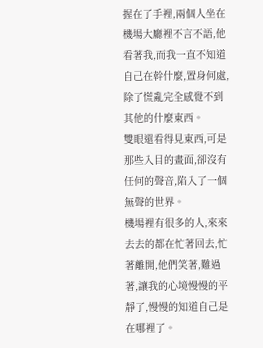握在了手裡,兩個人坐在機場大廳裡不言不語,他看著我,而我一直不知道自己在幹什麼,置身何處,除了慌亂完全感覺不到其他的什麼東西。
雙眼還看得見東西,可是那些入目的畫面,卻沒有任何的聲音,陷入了一個無聲的世界。
機場裡有很多的人,來來去去的都在忙著回去,忙著離開,他們笑著,難過著,讓我的心境慢慢的平靜了,慢慢的知道自己是在哪裡了。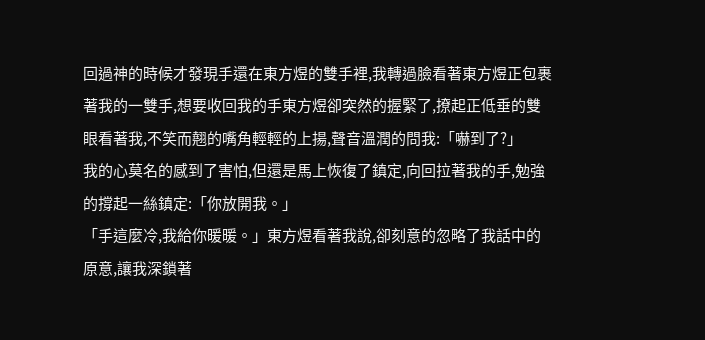回過神的時候才發現手還在東方煜的雙手裡,我轉過臉看著東方煜正包裹著我的一雙手,想要收回我的手東方煜卻突然的握緊了,撩起正低垂的雙眼看著我,不笑而翹的嘴角輕輕的上揚,聲音溫潤的問我:「嚇到了?」
我的心莫名的感到了害怕,但還是馬上恢復了鎮定,向回拉著我的手,勉強的撐起一絲鎮定:「你放開我。」
「手這麼冷,我給你暖暖。」東方煜看著我說,卻刻意的忽略了我話中的原意,讓我深鎖著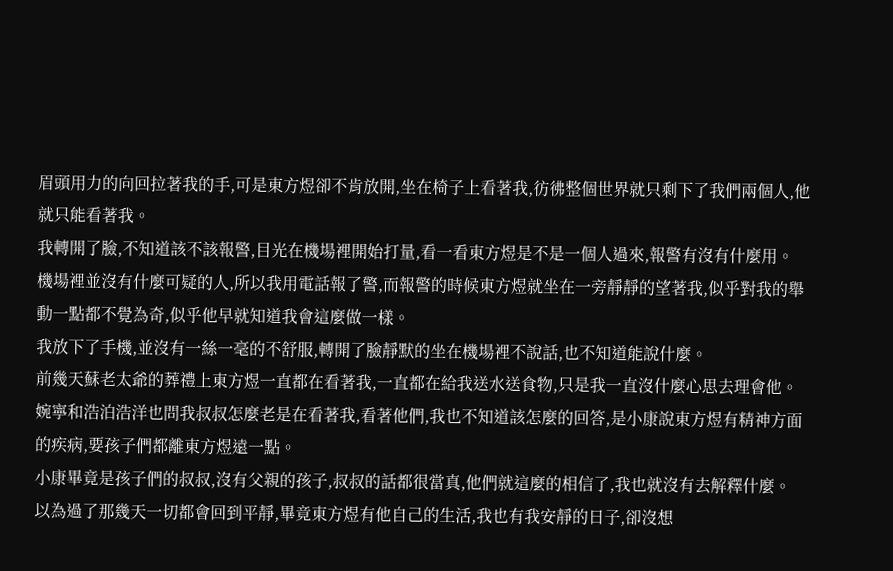眉頭用力的向回拉著我的手,可是東方煜卻不肯放開,坐在椅子上看著我,彷彿整個世界就只剩下了我們兩個人,他就只能看著我。
我轉開了臉,不知道該不該報警,目光在機場裡開始打量,看一看東方煜是不是一個人過來,報警有沒有什麼用。
機場裡並沒有什麼可疑的人,所以我用電話報了警,而報警的時候東方煜就坐在一旁靜靜的望著我,似乎對我的舉動一點都不覺為奇,似乎他早就知道我會這麼做一樣。
我放下了手機,並沒有一絲一毫的不舒服,轉開了臉靜默的坐在機場裡不說話,也不知道能說什麼。
前幾天蘇老太爺的葬禮上東方煜一直都在看著我,一直都在給我送水送食物,只是我一直沒什麼心思去理會他。
婉寧和浩泊浩洋也問我叔叔怎麼老是在看著我,看著他們,我也不知道該怎麼的回答,是小康說東方煜有精神方面的疾病,要孩子們都離東方煜遠一點。
小康畢竟是孩子們的叔叔,沒有父親的孩子,叔叔的話都很當真,他們就這麼的相信了,我也就沒有去解釋什麼。
以為過了那幾天一切都會回到平靜,畢竟東方煜有他自己的生活,我也有我安靜的日子,卻沒想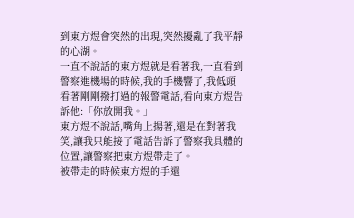到東方煜會突然的出現,突然擾亂了我平靜的心湖。
一直不說話的東方煜就是看著我,一直看到警察進機場的時候,我的手機響了,我低頭看著剛剛撥打過的報警電話,看向東方煜告訴他:「你放開我。」
東方煜不說話,嘴角上揚著,還是在對著我笑,讓我只能接了電話告訴了警察我具體的位置,讓警察把東方煜帶走了。
被帶走的時候東方煜的手還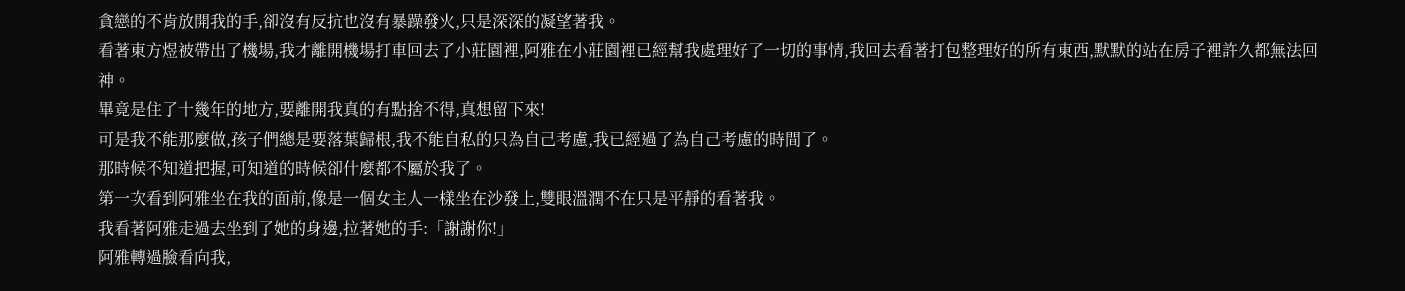貪戀的不肯放開我的手,卻沒有反抗也沒有暴躁發火,只是深深的凝望著我。
看著東方煜被帶出了機場,我才離開機場打車回去了小莊園裡,阿雅在小莊園裡已經幫我處理好了一切的事情,我回去看著打包整理好的所有東西,默默的站在房子裡許久都無法回神。
畢竟是住了十幾年的地方,要離開我真的有點捨不得,真想留下來!
可是我不能那麼做,孩子們總是要落葉歸根,我不能自私的只為自己考慮,我已經過了為自己考慮的時間了。
那時候不知道把握,可知道的時候卻什麼都不屬於我了。
第一次看到阿雅坐在我的面前,像是一個女主人一樣坐在沙發上,雙眼溫潤不在只是平靜的看著我。
我看著阿雅走過去坐到了她的身邊,拉著她的手:「謝謝你!」
阿雅轉過臉看向我,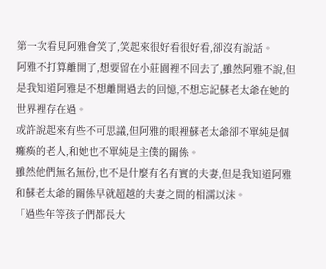第一次看見阿雅會笑了,笑起來很好看很好看,卻沒有說話。
阿雅不打算離開了,想要留在小莊園裡不回去了,雖然阿雅不說,但是我知道阿雅是不想離開過去的回憶,不想忘記蘇老太爺在她的世界裡存在過。
或許說起來有些不可思議,但阿雅的眼裡蘇老太爺卻不單純是個癱瘓的老人,和她也不單純是主僕的關係。
雖然他們無名無份,也不是什麼有名有實的夫妻,但是我知道阿雅和蘇老太爺的關係早就超越的夫妻之間的相濡以沫。
「過些年等孩子們都長大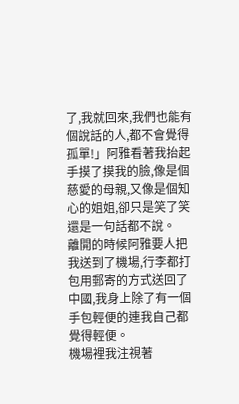了,我就回來,我們也能有個說話的人,都不會覺得孤單!」阿雅看著我抬起手摸了摸我的臉,像是個慈愛的母親,又像是個知心的姐姐,卻只是笑了笑還是一句話都不說。
離開的時候阿雅要人把我送到了機場,行李都打包用郵寄的方式送回了中國,我身上除了有一個手包輕便的連我自己都覺得輕便。
機場裡我注視著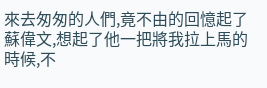來去匆匆的人們,竟不由的回憶起了蘇偉文,想起了他一把將我拉上馬的時候,不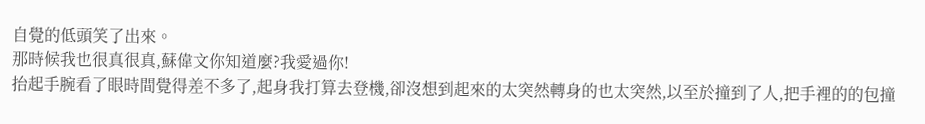自覺的低頭笑了出來。
那時候我也很真很真,蘇偉文你知道麼?我愛過你!
抬起手腕看了眼時間覺得差不多了,起身我打算去登機,卻沒想到起來的太突然轉身的也太突然,以至於撞到了人,把手裡的的包撞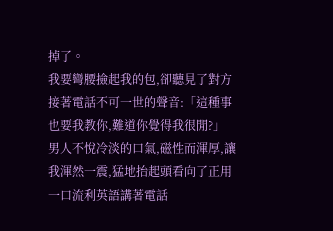掉了。
我要彎腰撿起我的包,卻聽見了對方接著電話不可一世的聲音:「這種事也要我教你,難道你覺得我很閒?」
男人不悅冷淡的口氣,磁性而渾厚,讓我渾然一震,猛地抬起頭看向了正用一口流利英語講著電話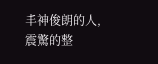丰神俊朗的人,震驚的整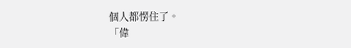個人都愣住了。
「偉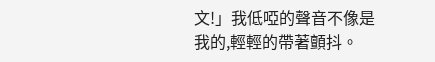文!」我低啞的聲音不像是我的,輕輕的帶著顫抖。